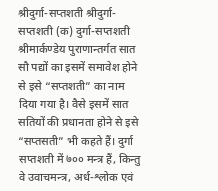श्रीदुर्गा-सप्तशती श्रीदुर्गा-सप्तशती (क) दुर्गा-सप्तशती श्रीमार्कण्डेय पुराणान्तर्गत सात सौ पद्यों का इसमें समावेश होने से इसे “सप्तशती” का नाम दिया गया है। वैसे इसमें सात सतियों की प्रधानता होने से इसे “सप्तसती” भी कहते हैं। दुर्गा सप्तशती में ७०० मन्त्र हैं, किन्तु वे उवाचमन्त्र, अर्ध-श्लोक एवं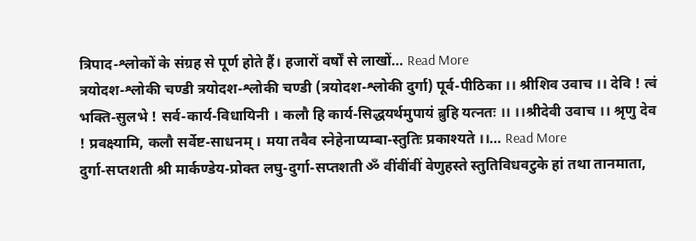त्रिपाद-श्लोकों के संग्रह से पूर्ण होते हैं। हजारों वर्षों से लाखों… Read More
त्रयोदश-श्लोकी चण्डी त्रयोदश-श्लोकी चण्डी (त्रयोदश-श्लोकी दुर्गा) पूर्व-पीठिका ।। श्रीशिव उवाच ।। देवि ! त्वं भक्ति-सुलभे ! सर्व-कार्य-विधायिनी । कलौ हि कार्य-सिद्धयर्थमुपायं ब्रुहि यत्नतः ।। ।।श्रीदेवी उवाच ।। श्रृणु देव ! प्रवक्ष्यामि, कलौ सर्वेष्ट-साधनम् । मया तवैव स्नेहेनाप्यम्बा-स्तुतिः प्रकाश्यते ।।… Read More
दुर्गा-सप्तशती श्री मार्कण्डेय-प्रोक्त लघु-दुर्गा-सप्तशती ॐ वींवींवीं वेणुहस्ते स्तुतिविधवटुके हां तथा तानमाता,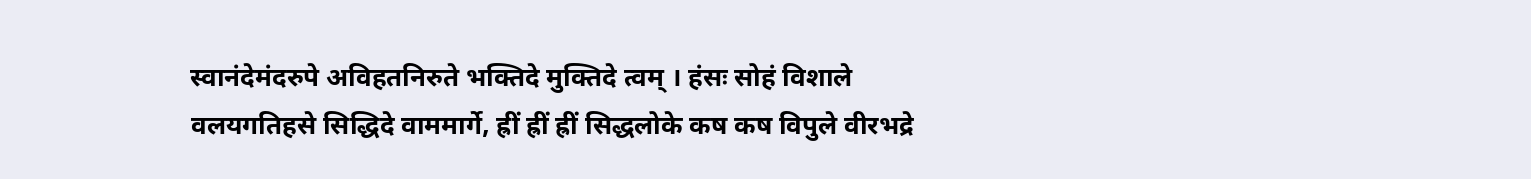स्वानंदेमंदरुपे अविहतनिरुते भक्तिदे मुक्तिदे त्वम् । हंसः सोहं विशाले वलयगतिहसे सिद्धिदे वाममार्गे, ह्रीं ह्रीं ह्रीं सिद्धलोके कष कष विपुले वीरभद्रे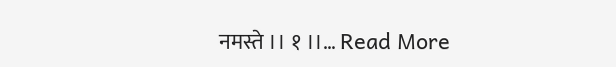नमस्ते ।। १ ।।… Read More